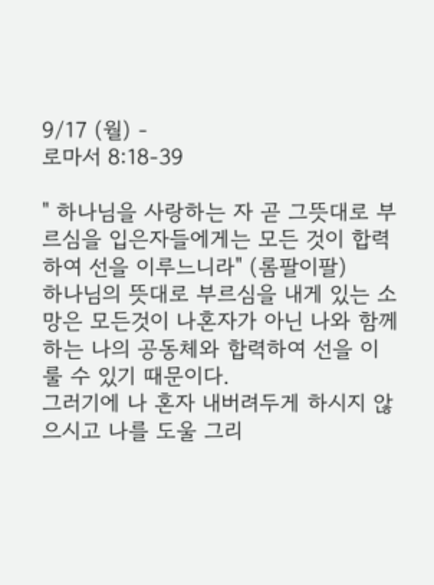9/17 (월) -
로마서 8:18-39

" 하나님을 사랑하는 자 곧 그뜻대로 부르심을 입은자들에게는 모든 것이 합력하여 선을 이루느니라" (롬팔이팔)
하나님의 뜻대로 부르심을 내게 있는 소망은 모든것이 나혼자가 아닌 나와 함께 하는 나의 공동체와 합력하여 선을 이룰 수 있기 때문이다.
그러기에 나 혼자 내버려두게 하시지 않으시고 나를 도울 그리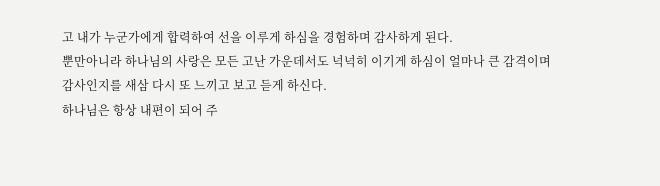고 내가 누군가에게 합력하여 선을 이루게 하심을 경험하며 감사하게 된다.
뿐만아니라 하나님의 사랑은 모든 고난 가운데서도 넉넉히 이기게 하심이 얼마나 큰 감격이며 감사인지를 새삼 다시 또 느끼고 보고 듣게 하신다.
하나님은 항상 내편이 되어 주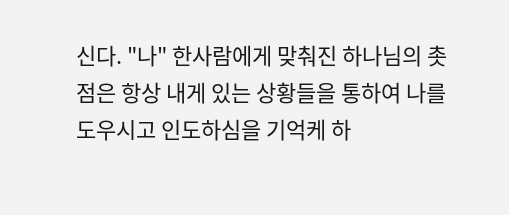신다. "나" 한사람에게 맞춰진 하나님의 촛점은 항상 내게 있는 상황들을 통하여 나를 도우시고 인도하심을 기억케 하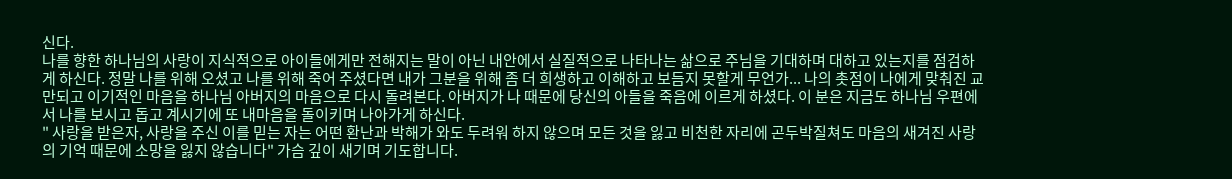신다.
나를 향한 하나님의 사랑이 지식적으로 아이들에게만 전해지는 말이 아닌 내안에서 실질적으로 나타나는 삶으로 주님을 기대하며 대하고 있는지를 점검하게 하신다. 정말 나를 위해 오셨고 나를 위해 죽어 주셨다면 내가 그분을 위해 좀 더 희생하고 이해하고 보듬지 못할게 무언가... 나의 촛점이 나에게 맞춰진 교만되고 이기적인 마음을 하나님 아버지의 마음으로 다시 돌려본다. 아버지가 나 때문에 당신의 아들을 죽음에 이르게 하셨다. 이 분은 지금도 하나님 우편에서 나를 보시고 돕고 계시기에 또 내마음을 돌이키며 나아가게 하신다.
" 사랑을 받은자, 사랑을 주신 이를 믿는 자는 어떤 환난과 박해가 와도 두려워 하지 않으며 모든 것을 잃고 비천한 자리에 곤두박질쳐도 마음의 새겨진 사랑의 기억 때문에 소망을 잃지 않습니다" 가슴 깊이 새기며 기도합니다.